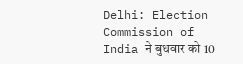Delhi: Election Commission of India ने बुधवार को 10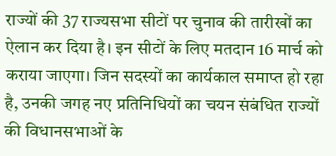राज्यों की 37 राज्यसभा सीटों पर चुनाव की तारीखों का ऐलान कर दिया है। इन सीटों के लिए मतदान 16 मार्च को कराया जाएगा। जिन सदस्यों का कार्यकाल समाप्त हो रहा है, उनकी जगह नए प्रतिनिधियों का चयन संबंधित राज्यों की विधानसभाओं के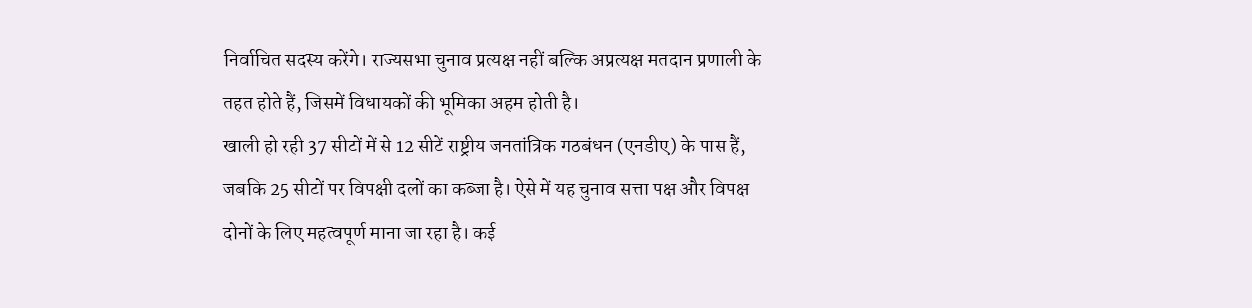निर्वाचित सदस्य करेंगे। राज्यसभा चुनाव प्रत्यक्ष नहीं बल्कि अप्रत्यक्ष मतदान प्रणाली के तहत होते हैं, जिसमें विधायकों की भूमिका अहम होती है।
खाली हो रही 37 सीटों में से 12 सीटें राष्ट्रीय जनतांत्रिक गठबंधन (एनडीए) के पास हैं, जबकि 25 सीटों पर विपक्षी दलों का कब्जा है। ऐसे में यह चुनाव सत्ता पक्ष और विपक्ष दोनों के लिए महत्वपूर्ण माना जा रहा है। कई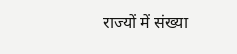राज्यों में संख्या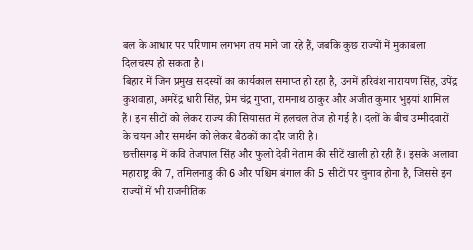बल के आधार पर परिणाम लगभग तय माने जा रहे हैं, जबकि कुछ राज्यों में मुकाबला दिलचस्प हो सकता है।
बिहार में जिन प्रमुख सदस्यों का कार्यकाल समाप्त हो रहा है, उनमें हरिवंश नारायण सिंह, उपेंद्र कुशवाहा, अमरेंद्र धारी सिंह, प्रेम चंद्र गुप्ता, रामनाथ ठाकुर और अजीत कुमार भुइयां शामिल हैं। इन सीटों को लेकर राज्य की सियासत में हलचल तेज हो गई है। दलों के बीच उम्मीदवारों के चयन और समर्थन को लेकर बैठकों का दौर जारी है।
छत्तीसगढ़ में कवि तेजपाल सिंह और फुलो देवी नेताम की सीटें खाली हो रही हैं। इसके अलावा महाराष्ट्र की 7, तमिलनाडु की 6 और पश्चिम बंगाल की 5 सीटों पर चुनाव होना है, जिससे इन राज्यों में भी राजनीतिक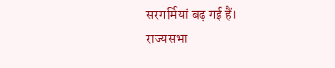सरगर्मियां बढ़ गई हैं।
राज्यसभा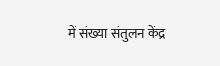में संख्या संतुलन केंद्र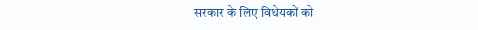सरकार के लिए विधेयकों को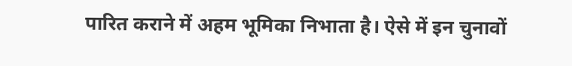पारित कराने में अहम भूमिका निभाता है। ऐसे में इन चुनावों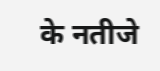के नतीजे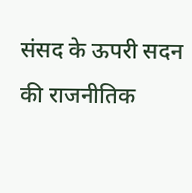संसद के ऊपरी सदन की राजनीतिक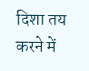दिशा तय करने में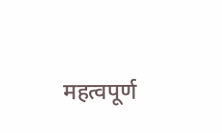महत्वपूर्ण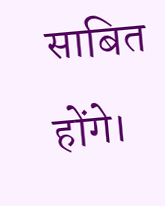साबित होंगे।